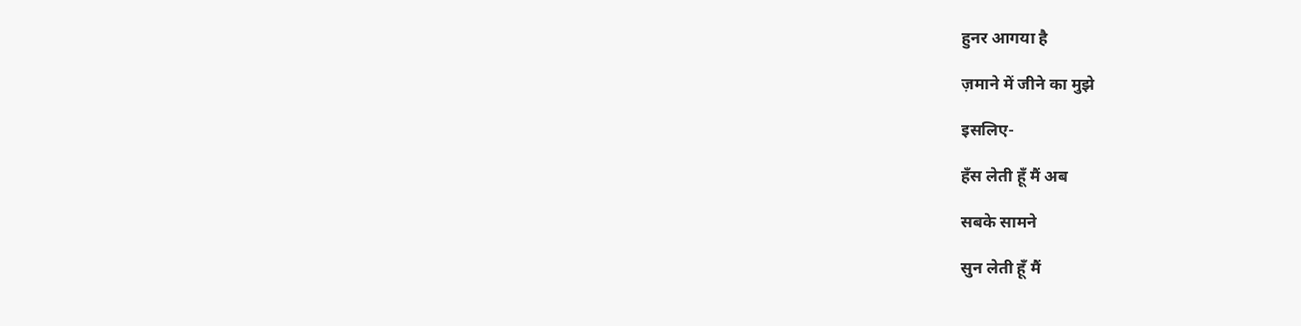हुनर आगया है

ज़माने में जीने का मुझे

इसलिए-

हँस लेती हूँ मैं अब

सबके सामने

सुन लेती हूँ मैं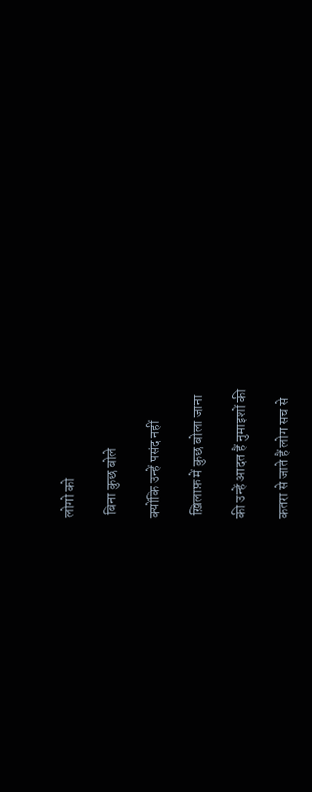लोगो को

 बिना कुछ बोले

क्योंकि उन्हें पसंद नहीं

 ख़िलाफ़ में कुछ बोला जाना

की उन्हें आदत हैं नुमाइशों की

कतरा से जाते हैं लोग सच से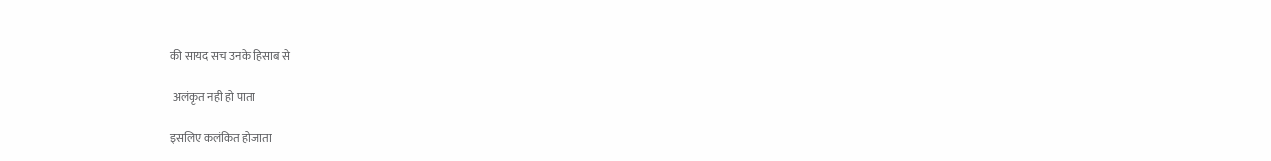की सायद सच उनके हिसाब से

 अलंकृत नही हो पाता

इसलिए कलंकित होजाता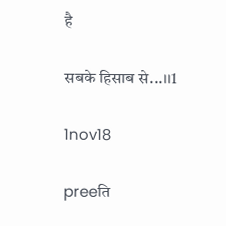है

सबके हिसाब से...।।1

1nov18

preeति